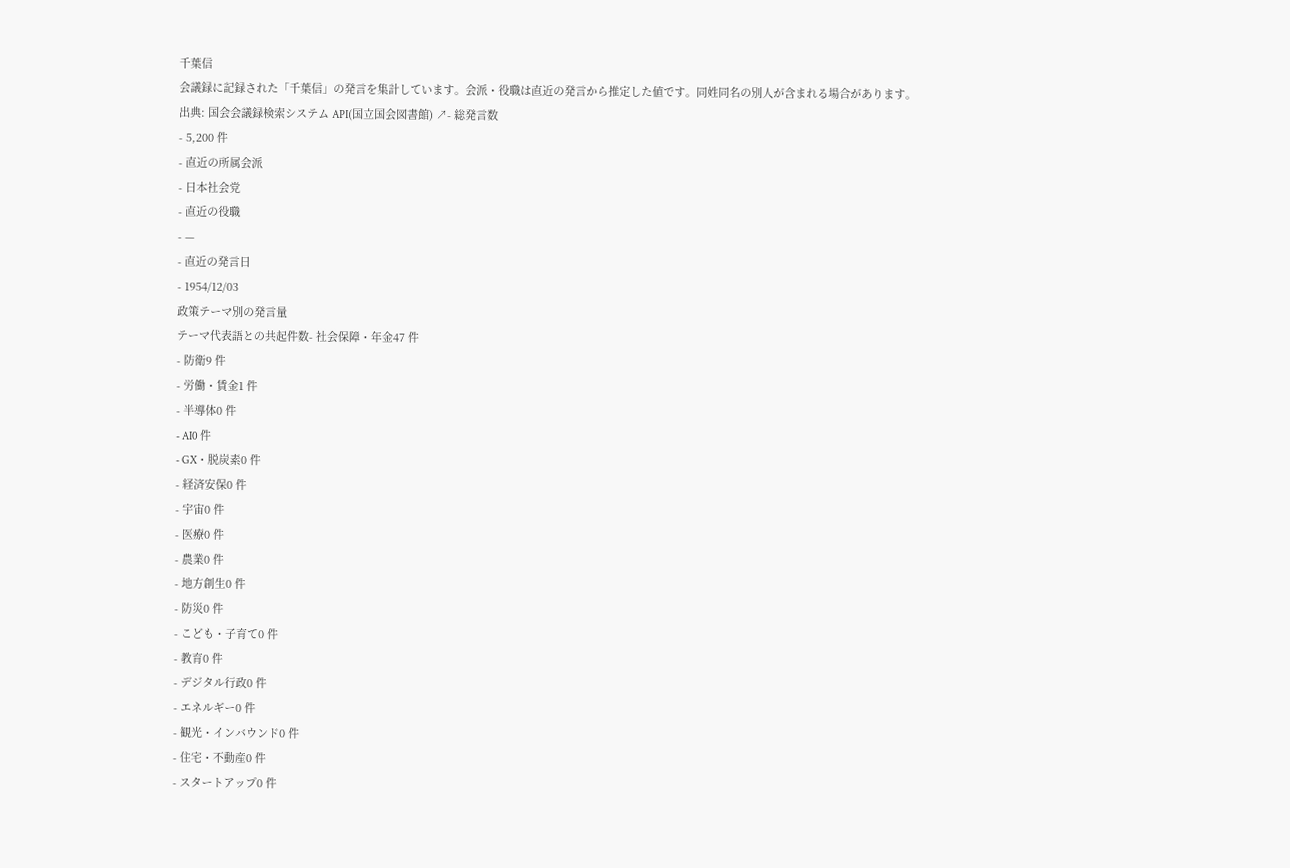千葉信
会議録に記録された「千葉信」の発言を集計しています。会派・役職は直近の発言から推定した値です。同姓同名の別人が含まれる場合があります。
出典: 国会会議録検索システム API(国立国会図書館) ↗- 総発言数
- 5,200 件
- 直近の所属会派
- 日本社会党
- 直近の役職
- —
- 直近の発言日
- 1954/12/03
政策テーマ別の発言量
テーマ代表語との共起件数- 社会保障・年金47 件
- 防衛9 件
- 労働・賃金1 件
- 半導体0 件
- AI0 件
- GX・脱炭素0 件
- 経済安保0 件
- 宇宙0 件
- 医療0 件
- 農業0 件
- 地方創生0 件
- 防災0 件
- こども・子育て0 件
- 教育0 件
- デジタル行政0 件
- エネルギー0 件
- 観光・インバウンド0 件
- 住宅・不動産0 件
- スタートアップ0 件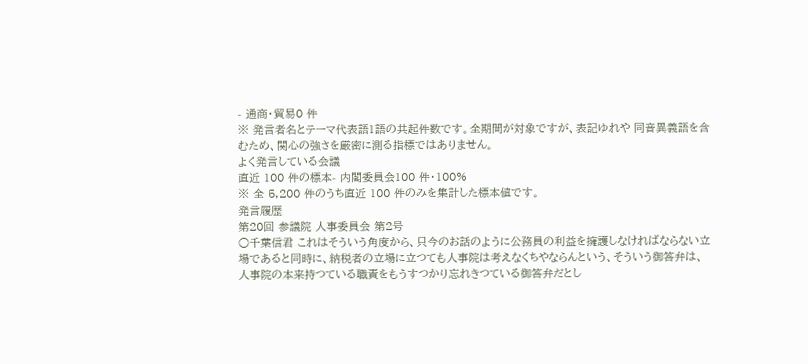- 通商・貿易0 件
※ 発言者名とテーマ代表語1語の共起件数です。全期間が対象ですが、表記ゆれや 同音異義語を含むため、関心の強さを厳密に測る指標ではありません。
よく発言している会議
直近 100 件の標本- 内閣委員会100 件・100%
※ 全 5,200 件のうち直近 100 件のみを集計した標本値です。
発言履歴
第20回 参議院 人事委員会 第2号
○千葉信君 これはそういう角度から、只今のお話のように公務員の利益を擁護しなければならない立場であると同時に、納税者の立場に立つても人事院は考えなくちやならんという、そういう御答弁は、人事院の本来持つている職責をもうすつかり忘れきつている御答弁だとし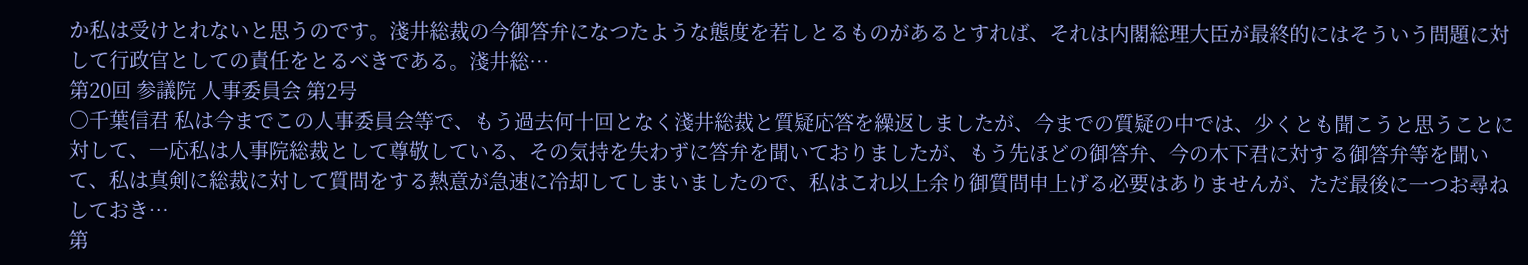か私は受けとれないと思うのです。淺井総裁の今御答弁になつたような態度を若しとるものがあるとすれば、それは内閣総理大臣が最終的にはそういう問題に対して行政官としての責任をとるべきである。淺井総…
第20回 参議院 人事委員会 第2号
○千葉信君 私は今までこの人事委員会等で、もう過去何十回となく淺井総裁と質疑応答を繰返しましたが、今までの質疑の中では、少くとも聞こうと思うことに対して、一応私は人事院総裁として尊敬している、その気持を失わずに答弁を聞いておりましたが、もう先ほどの御答弁、今の木下君に対する御答弁等を聞いて、私は真剣に総裁に対して質問をする熱意が急速に冷却してしまいましたので、私はこれ以上余り御質問申上げる必要はありませんが、ただ最後に一つお尋ねしておき…
第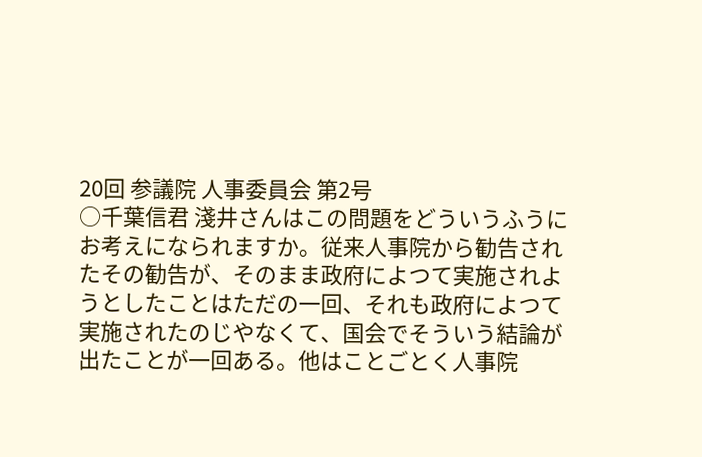20回 参議院 人事委員会 第2号
○千葉信君 淺井さんはこの問題をどういうふうにお考えになられますか。従来人事院から勧告されたその勧告が、そのまま政府によつて実施されようとしたことはただの一回、それも政府によつて実施されたのじやなくて、国会でそういう結論が出たことが一回ある。他はことごとく人事院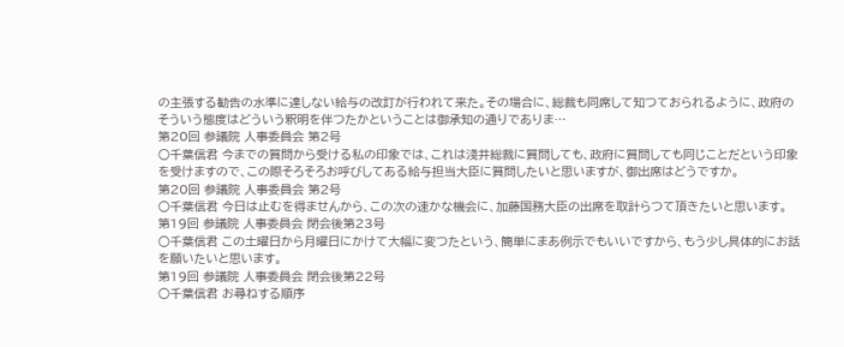の主張する勧告の水準に達しない給与の改訂が行われて来た。その場合に、総裁も同席して知つておられるように、政府のそういう態度はどういう釈明を伴つたかということは御承知の通りでありま…
第20回 参議院 人事委員会 第2号
○千葉信君 今までの質問から受ける私の印象では、これは淺井総裁に質問しても、政府に質問しても同じことだという印象を受けますので、この際そろそろお呼びしてある給与担当大臣に質問したいと思いますが、御出席はどうですか。
第20回 参議院 人事委員会 第2号
○千葉信君 今日は止むを得ませんから、この次の速かな機会に、加藤国務大臣の出席を取計らつて頂きたいと思います。
第19回 参議院 人事委員会 閉会後第23号
○千葉信君 この土曜日から月曜日にかけて大幅に変つたという、簡単にまあ例示でもいいですから、もう少し具体的にお話を願いたいと思います。
第19回 参議院 人事委員会 閉会後第22号
○千葉信君 お尋ねする順序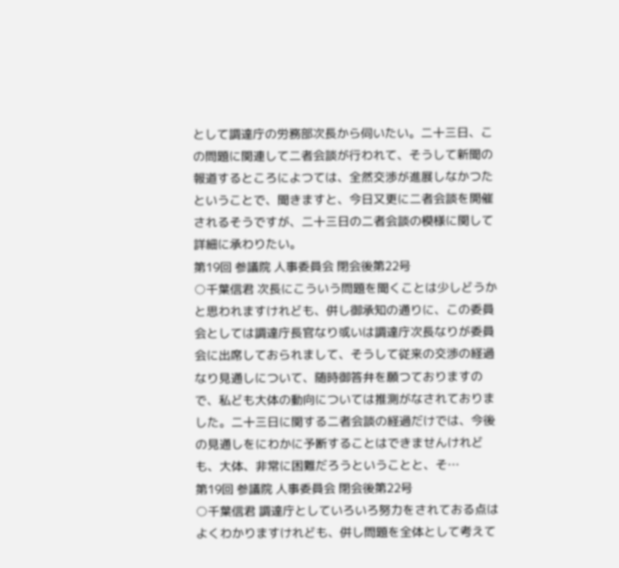として調達庁の労務部次長から伺いたい。二十三日、この問題に関連して二者会談が行われて、そうして新聞の報道するところによつては、全然交渉が進展しなかつたということで、聞きますと、今日又更に二者会談を開催されるそうですが、二十三日の二者会談の模様に関して詳細に承わりたい。
第19回 参議院 人事委員会 閉会後第22号
○千葉信君 次長にこういう問題を聞くことは少しどうかと思われますけれども、併し御承知の通りに、この委員会としては調達庁長官なり或いは調達庁次長なりが委員会に出席しておられまして、そうして従来の交渉の経過なり見通しについて、随時御答弁を願つておりますので、私ども大体の動向については推測がなされておりました。二十三日に関する二者会談の経過だけでは、今後の見通しをにわかに予断することはできませんけれども、大体、非常に困難だろうということと、そ…
第19回 参議院 人事委員会 閉会後第22号
○千葉信君 調達庁としていろいろ努力をされておる点はよくわかりますけれども、併し問題を全体として考えて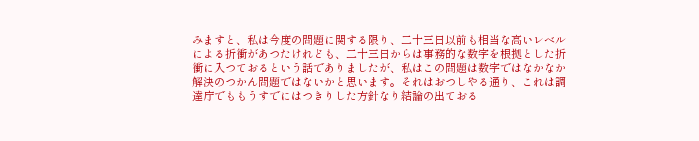みますと、私は今度の問題に関する限り、二十三日以前も相当な高いレベルによる折衝があつたけれども、二十三日からは事務的な数字を根拠とした折衝に入つておるという話でありましたが、私はこの問題は数字ではなかなか解決のつかん問題ではないかと思います。それはおつしやる通り、これは調達庁でももうすでにはつきりした方針なり結論の出ておる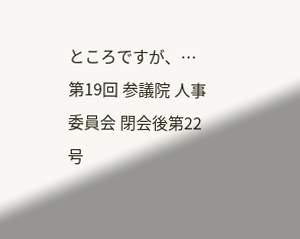ところですが、…
第19回 参議院 人事委員会 閉会後第22号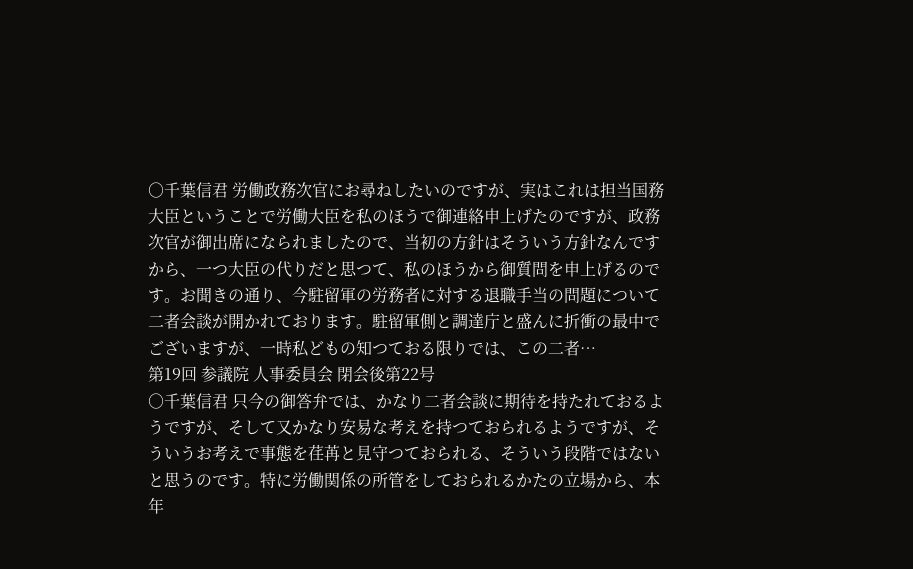○千葉信君 労働政務次官にお尋ねしたいのですが、実はこれは担当国務大臣ということで労働大臣を私のほうで御連絡申上げたのですが、政務次官が御出席になられましたので、当初の方針はそういう方針なんですから、一つ大臣の代りだと思つて、私のほうから御質問を申上げるのです。お聞きの通り、今駐留軍の労務者に対する退職手当の問題について二者会談が開かれております。駐留軍側と調達庁と盛んに折衝の最中でございますが、一時私どもの知つておる限りでは、この二者…
第19回 参議院 人事委員会 閉会後第22号
○千葉信君 只今の御答弁では、かなり二者会談に期待を持たれておるようですが、そして又かなり安易な考えを持つておられるようですが、そういうお考えで事態を荏苒と見守つておられる、そういう段階ではないと思うのです。特に労働関係の所管をしておられるかたの立場から、本年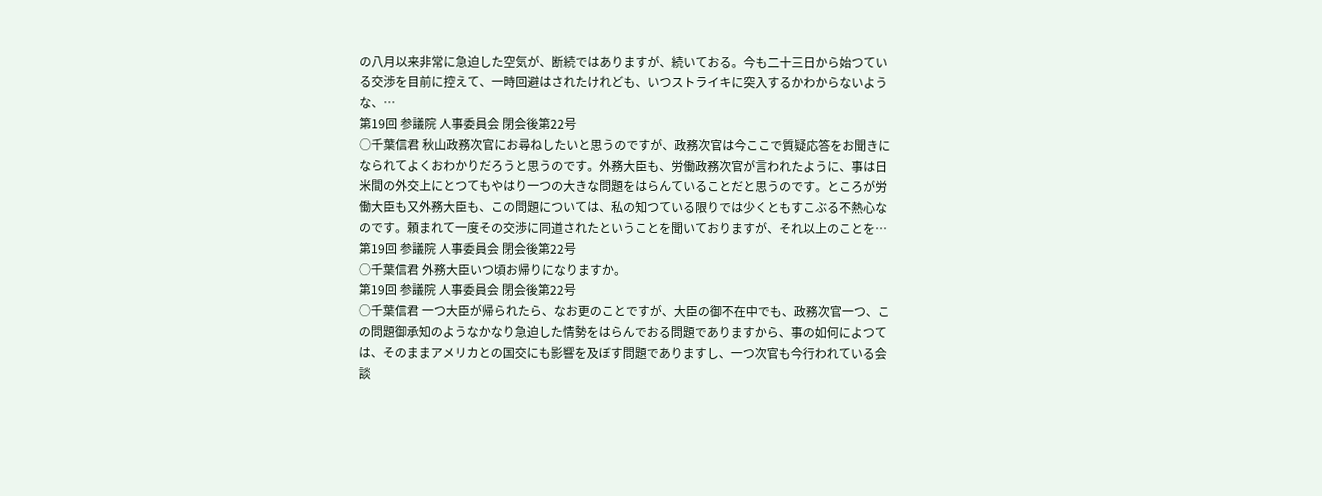の八月以来非常に急迫した空気が、断続ではありますが、続いておる。今も二十三日から始つている交渉を目前に控えて、一時回避はされたけれども、いつストライキに突入するかわからないような、…
第19回 参議院 人事委員会 閉会後第22号
○千葉信君 秋山政務次官にお尋ねしたいと思うのですが、政務次官は今ここで質疑応答をお聞きになられてよくおわかりだろうと思うのです。外務大臣も、労働政務次官が言われたように、事は日米間の外交上にとつてもやはり一つの大きな問題をはらんていることだと思うのです。ところが労働大臣も又外務大臣も、この問題については、私の知つている限りでは少くともすこぶる不熱心なのです。頼まれて一度その交渉に同道されたということを聞いておりますが、それ以上のことを…
第19回 参議院 人事委員会 閉会後第22号
○千葉信君 外務大臣いつ頃お帰りになりますか。
第19回 参議院 人事委員会 閉会後第22号
○千葉信君 一つ大臣が帰られたら、なお更のことですが、大臣の御不在中でも、政務次官一つ、この問題御承知のようなかなり急迫した情勢をはらんでおる問題でありますから、事の如何によつては、そのままアメリカとの国交にも影響を及ぼす問題でありますし、一つ次官も今行われている会談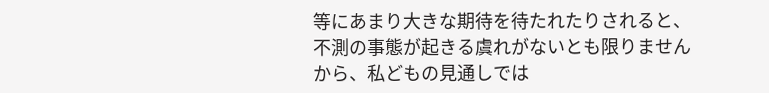等にあまり大きな期待を待たれたりされると、不測の事態が起きる虞れがないとも限りませんから、私どもの見通しでは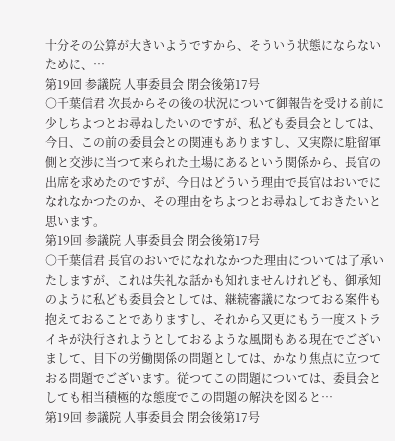十分その公算が大きいようですから、そういう状態にならないために、…
第19回 参議院 人事委員会 閉会後第17号
○千葉信君 次長からその後の状況について御報告を受ける前に少しちよつとお尋ねしたいのですが、私ども委員会としては、今日、この前の委員会との関連もありますし、又実際に駐留軍側と交渉に当つて来られた土場にあるという関係から、長官の出席を求めたのですが、今日はどういう理由で長官はおいでになれなかつたのか、その理由をちよつとお尋ねしておきたいと思います。
第19回 参議院 人事委員会 閉会後第17号
○千葉信君 長官のおいでになれなかつた理由については了承いたしますが、これは失礼な話かも知れませんけれども、御承知のように私ども委員会としては、継続審議になつておる案件も抱えておることでありますし、それから又更にもう一度ストライキが決行されようとしておるような風聞もある現在でございまして、目下の労働関係の問題としては、かなり焦点に立つておる問題でございます。従つてこの問題については、委員会としても相当積極的な態度でこの問題の解決を図ると…
第19回 参議院 人事委員会 閉会後第17号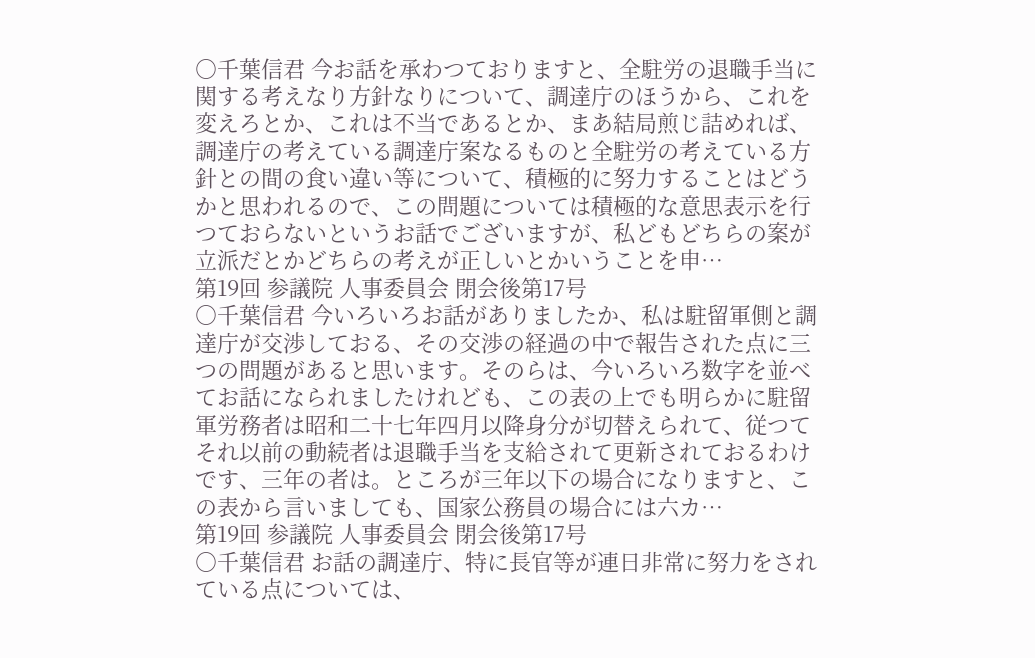○千葉信君 今お話を承わつておりますと、全駐労の退職手当に関する考えなり方針なりについて、調達庁のほうから、これを変えろとか、これは不当であるとか、まあ結局煎じ詰めれば、調達庁の考えている調達庁案なるものと全駐労の考えている方針との間の食い違い等について、積極的に努力することはどうかと思われるので、この問題については積極的な意思表示を行つておらないというお話でございますが、私どもどちらの案が立派だとかどちらの考えが正しいとかいうことを申…
第19回 参議院 人事委員会 閉会後第17号
○千葉信君 今いろいろお話がありましたか、私は駐留軍側と調達庁が交渉しておる、その交渉の経過の中で報告された点に三つの問題があると思います。そのらは、今いろいろ数字を並べてお話になられましたけれども、この表の上でも明らかに駐留軍労務者は昭和二十七年四月以降身分が切替えられて、従つてそれ以前の動続者は退職手当を支給されて更新されておるわけです、三年の者は。ところが三年以下の場合になりますと、この表から言いましても、国家公務員の場合には六カ…
第19回 参議院 人事委員会 閉会後第17号
○千葉信君 お話の調達庁、特に長官等が連日非常に努力をされている点については、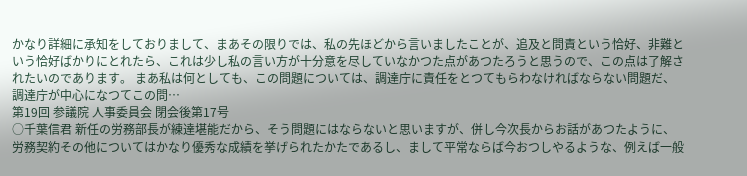かなり詳細に承知をしておりまして、まあその限りでは、私の先ほどから言いましたことが、追及と問責という恰好、非難という恰好ばかりにとれたら、これは少し私の言い方が十分意を尽していなかつた点があつたろうと思うので、この点は了解されたいのであります。 まあ私は何としても、この問題については、調達庁に責任をとつてもらわなければならない問題だ、調達庁が中心になつてこの問…
第19回 参議院 人事委員会 閉会後第17号
○千葉信君 新任の労務部長が練達堪能だから、そう問題にはならないと思いますが、併し今次長からお話があつたように、労務契約その他についてはかなり優秀な成績を挙げられたかたであるし、まして平常ならば今おつしやるような、例えば一般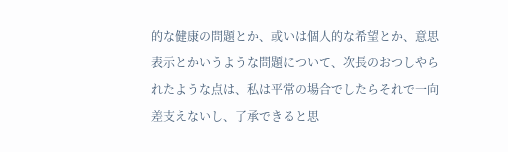的な健康の問題とか、或いは個人的な希望とか、意思表示とかいうような問題について、次長のおつしやられたような点は、私は平常の場合でしたらそれで一向差支えないし、了承できると思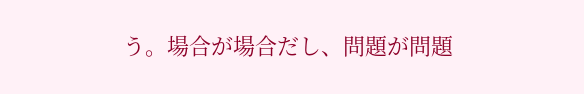う。場合が場合だし、問題が問題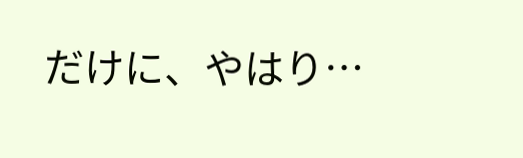だけに、やはり…